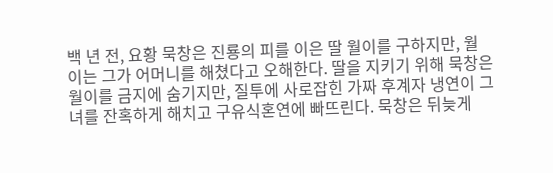백 년 전, 요황 묵창은 진룡의 피를 이은 딸 월이를 구하지만, 월이는 그가 어머니를 해쳤다고 오해한다. 딸을 지키기 위해 묵창은 월이를 금지에 숨기지만, 질투에 사로잡힌 가짜 후계자 냉연이 그녀를 잔혹하게 해치고 구유식혼연에 빠뜨린다. 묵창은 뒤늦게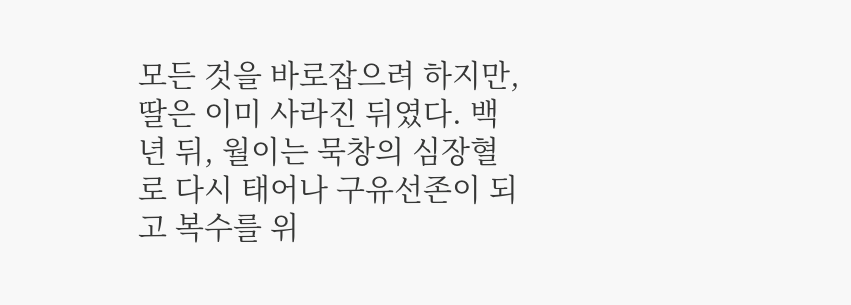모든 것을 바로잡으려 하지만, 딸은 이미 사라진 뒤였다. 백 년 뒤, 월이는 묵창의 심장혈로 다시 태어나 구유선존이 되고 복수를 위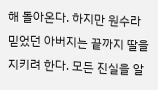해 돌아온다. 하지만 원수라 믿었던 아버지는 끝까지 딸을 지키려 한다. 모든 진실을 알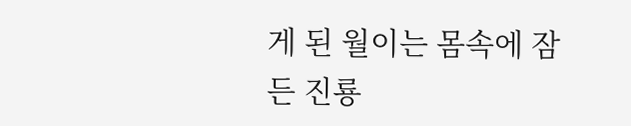게 된 월이는 몸속에 잠든 진룡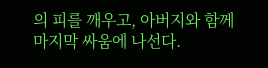의 피를 깨우고, 아버지와 함께 마지막 싸움에 나선다.